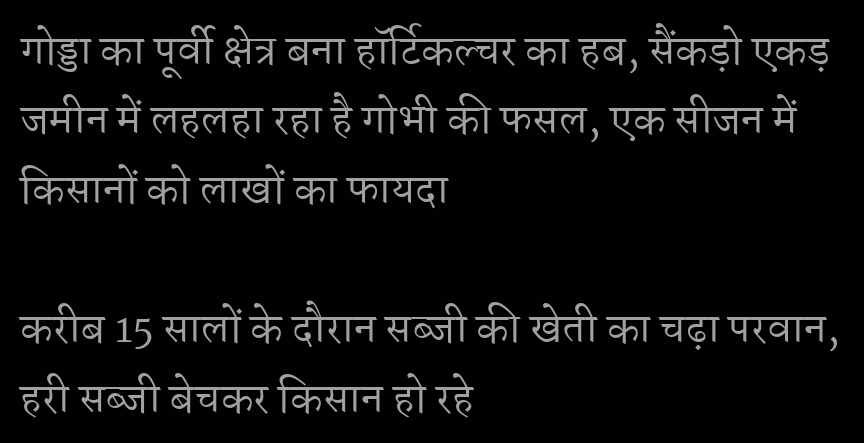गोड्डा का पूर्वी क्षेत्र बना हॉर्टिकल्चर का हब, सैंकड़ो एकड़ जमीन में लहलहा रहा है गोभी की फसल, एक सीजन में किसानों को लाखों का फायदा

करीब 15 सालों के दौरान सब्जी की खेती का चढ़ा परवान, हरी सब्जी बेचकर किसान हो रहे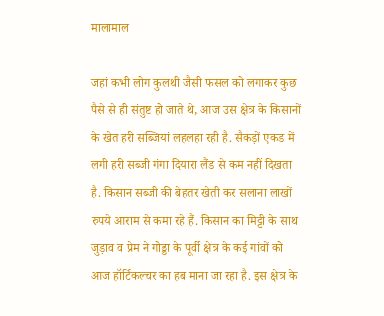मालामाल

जहां कभी लोग कुलथी जैसी फसल को लगाकर कुछ पैसे से ही संतुष्ट हो जाते थे, आज उस क्षेत्र के किसानों के खेत हरी सब्जियां लहलहा रही है. सैकड़ों एकड में लगी हरी सब्जी गंगा दियारा लैंड से कम नहीं दिखता है. किसान सब्जी की बेहतर खेती कर सलाना लाखों रुपये आराम से कमा रहे हैं. किसान का मिट्टी के साथ जुड़ाव व प्रेम ने गोड्डा के पूर्वी क्षेत्र के कई गांवों को आज हॉर्टिकल्चर का हब माना जा रहा है. इस क्षेत्र के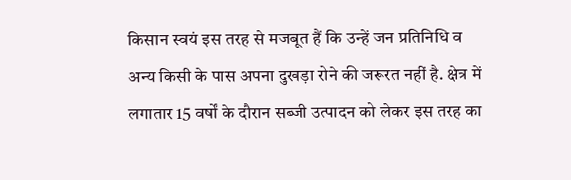किसान स्वयं इस तरह से मजबूत हैं कि उन्हें जन प्रतिनिधि व अन्य किसी के पास अपना दुखड़ा रोने की जरूरत नहीं है. क्षेत्र में लगातार 15 वर्षों के दौरान सब्जी उत्पादन को लेकर इस तरह का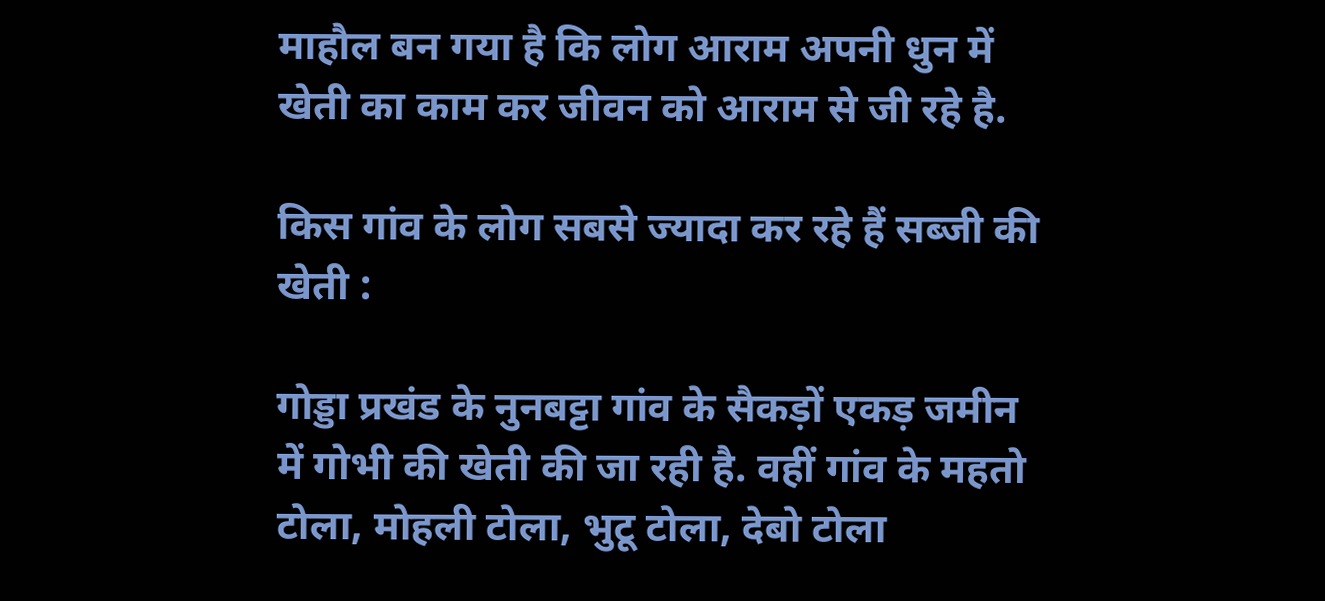माहौल बन गया है कि लोग आराम अपनी धुन में खेती का काम कर जीवन को आराम से जी रहे है.

किस गांव के लोग सबसे ज्यादा कर रहे हैं सब्जी की खेती :

गोड्डा प्रखंड के नुनबट्टा गांव के सैकड़ों एकड़ जमीन में गोभी की खेती की जा रही है. वहीं गांव के महतो टोला, मोहली टोला, भुटू टोला, देबो टोला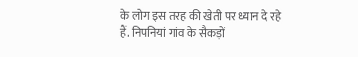के लोग इस तरह की खेती पर ध्यान दे रहे हैं. निपनियां गांव के सैकड़ों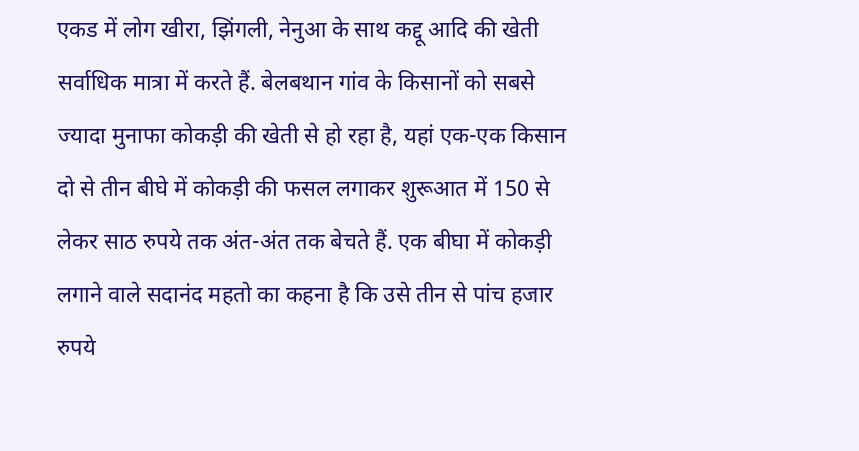एकड में लोग खीरा, झिंगली, नेनुआ के साथ कद्दू आदि की खेती सर्वाधिक मात्रा में करते हैं. बेलबथान गांव के किसानों को सबसे ज्यादा मुनाफा कोकड़ी की खेती से हो रहा है, यहां एक-एक किसान दो से तीन बीघे में कोकड़ी की फसल लगाकर शुरूआत में 150 से लेकर साठ रुपये तक अंत-अंत तक बेचते हैं. एक बीघा में कोकड़ी लगाने वाले सदानंद महतो का कहना है कि उसे तीन से पांच हजार रुपये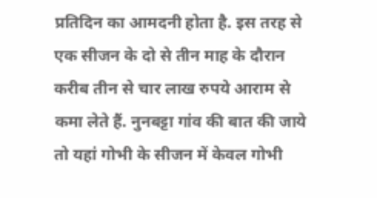प्रतिदिन का आमदनी होता है. इस तरह से एक सीजन के दो से तीन माह के दौरान करीब तीन से चार लाख रुपये आराम से कमा लेते हैं. नुनबट्टा गांव की बात की जाये तो यहां गोभी के सीजन में केवल गोभी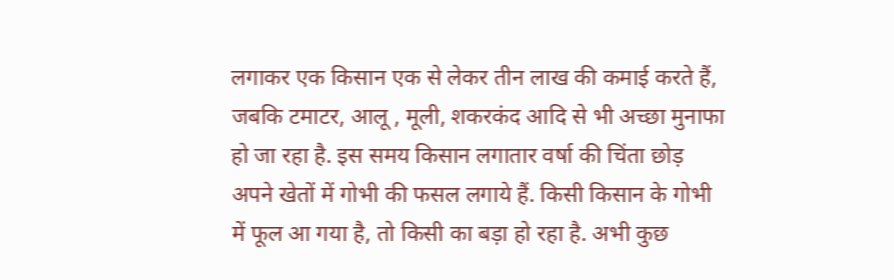लगाकर एक किसान एक से लेकर तीन लाख की कमाई करते हैं, जबकि टमाटर, आलू , मूली, शकरकंद आदि से भी अच्छा मुनाफा हो जा रहा है. इस समय किसान लगातार वर्षा की चिंता छोड़ अपने खेतों में गोभी की फसल लगाये हैं. किसी किसान के गोभी में फूल आ गया है, तो किसी का बड़ा हो रहा है. अभी कुछ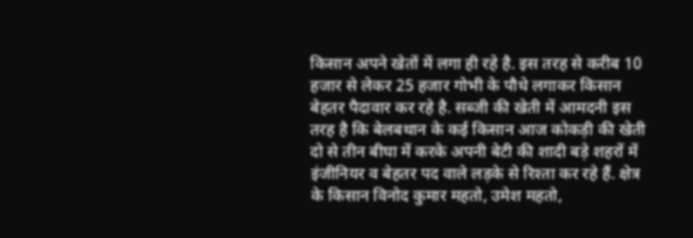किसान अपने खेतों में लगा ही रहे है. इस तरह से करीब 10 हजार से लेकर 25 हजार गोभी के पौधे लगाकर किसान बेहतर पैदावार कर रहे है. सब्जी की खेती में आमदनी इस तरह है कि बेलबथान के कई किसान आज कोकड़ी की खेती दो से तीन बीघा में करके अपनी बेटी की शादी बड़े शहरों में इंजीनियर व बेहतर पद वाले लड़के से रिश्ता कर रहे हैं. क्षेत्र के किसान विनोद कुमार महतो, उमेश महतो,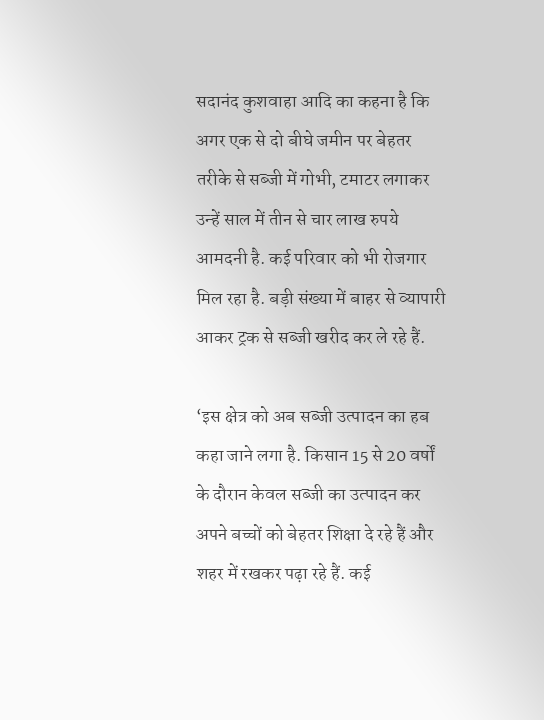सदानंद कुशवाहा आदि का कहना है कि अगर एक से दो बीघे जमीन पर बेहतर तरीके से सब्जी में गोभी, टमाटर लगाकर उन्हें साल में तीन से चार लाख रुपये आमदनी है. कई परिवार को भी रोजगार मिल रहा है. बड़ी संख्या में बाहर से व्यापारी आकर ट्रक से सब्जी खरीद कर ले रहे हैं.

‘इस क्षेत्र को अब सब्जी उत्पादन का हब कहा जाने लगा है. किसान 15 से 20 वर्षों के दौरान केवल सब्जी का उत्पादन कर अपने बच्चों को बेहतर शिक्षा दे रहे हैं और शहर में रखकर पढ़ा रहे हैं. कई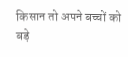किसान तो अपने बच्चों को बड़े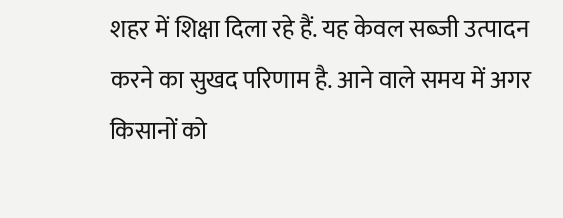शहर में शिक्षा दिला रहे हैं. यह केवल सब्जी उत्पादन करने का सुखद परिणाम है. आने वाले समय में अगर किसानों को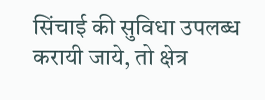सिंचाई की सुविधा उपलब्ध करायी जाये, तो क्षेत्र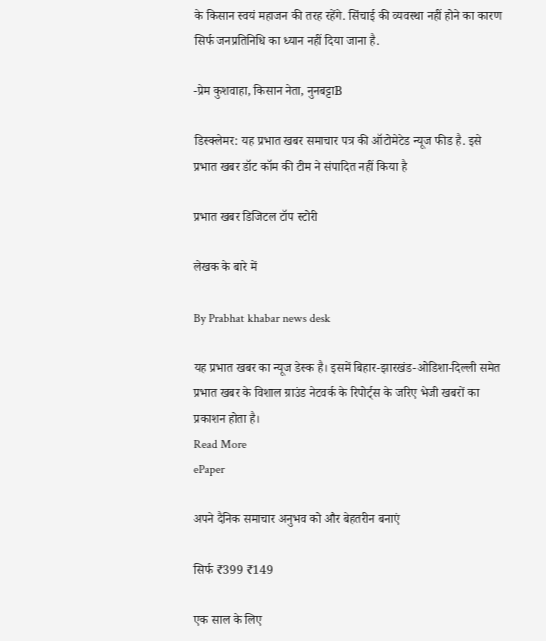के किसान स्वयं महाजन की तरह रहेंगे. सिंचाई की व्यवस्था नहीं होने का कारण सिर्फ जनप्रतिनिधि का ध्यान नहीं दिया जाना है.

-प्रेम कुशवाहा, किसान नेता, नुनबट्टाB

डिस्क्लेमर: यह प्रभात खबर समाचार पत्र की ऑटोमेटेड न्यूज फीड है. इसे प्रभात खबर डॉट कॉम की टीम ने संपादित नहीं किया है

प्रभात खबर डिजिटल टॉप स्टोरी

लेखक के बारे में

By Prabhat khabar news desk

यह प्रभात खबर का न्यूज डेस्क है। इसमें बिहार-झारखंड-ओडिशा-दिल्‍ली समेत प्रभात खबर के विशाल ग्राउंड नेटवर्क के रिपोर्ट्स के जरिए भेजी खबरों का प्रकाशन होता है।
Read More
ePaper

अपने दैनिक समाचार अनुभव को और बेहतरीन बनाएं

सिर्फ ₹399 ₹149

एक साल के लिए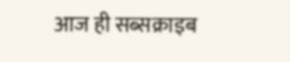आज ही सब्सक्राइब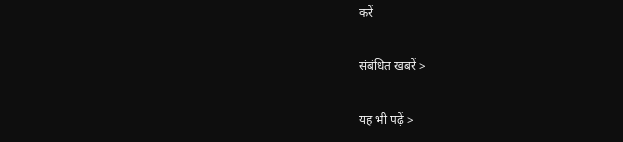करें

संबंधित खबरें >

यह भी पढ़ें >